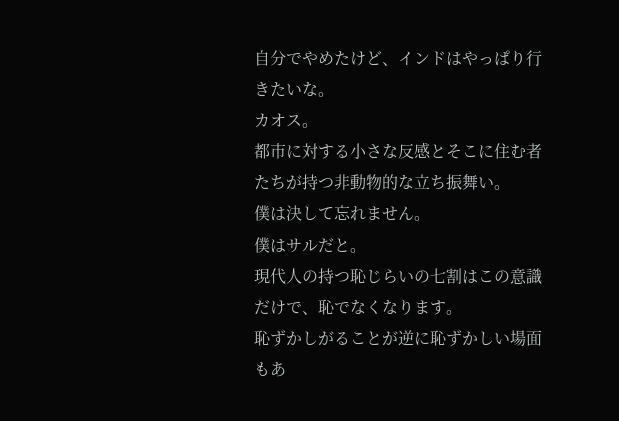自分でやめたけど、インドはやっぱり行きたいな。
カオス。
都市に対する小さな反感とそこに住む者たちが持つ非動物的な立ち振舞い。
僕は決して忘れません。
僕はサルだと。
現代人の持つ恥じらいの七割はこの意識だけで、恥でなくなります。
恥ずかしがることが逆に恥ずかしい場面もあ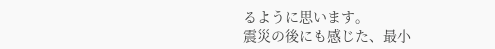るように思います。
震災の後にも感じた、最小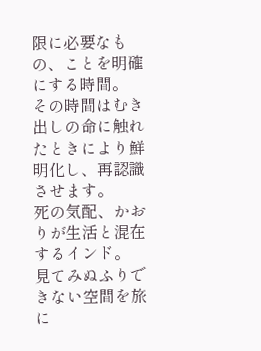限に必要なもの、ことを明確にする時間。
その時間はむき出しの命に触れたときにより鮮明化し、再認識させます。
死の気配、かおりが生活と混在するインド。
見てみぬふりできない空間を旅に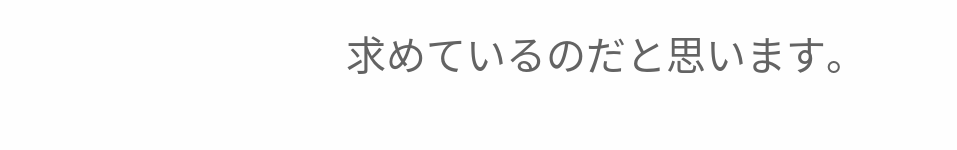求めているのだと思います。